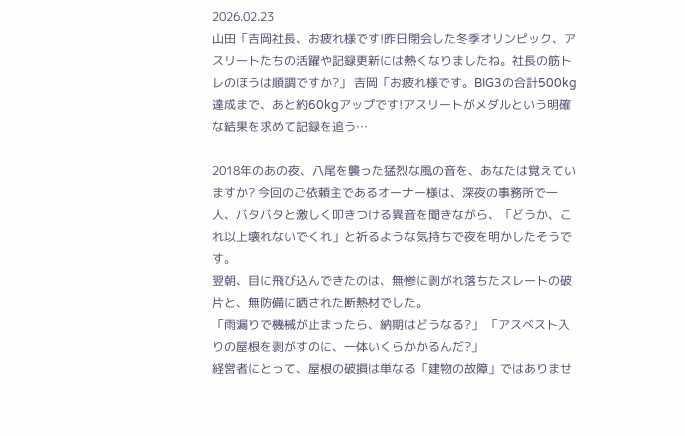2026.02.23
山田「吉岡社長、お疲れ様です!昨日閉会した冬季オリンピック、アスリートたちの活躍や記録更新には熱くなりましたね。社長の筋トレのほうは順調ですか?」 吉岡「お疲れ様です。BIG3の合計500kg達成まで、あと約60kgアップです!アスリートがメダルという明確な結果を求めて記録を追う…

2018年のあの夜、八尾を襲った猛烈な風の音を、あなたは覚えていますか? 今回のご依頼主であるオーナー様は、深夜の事務所で一人、バタバタと激しく叩きつける異音を聞きながら、「どうか、これ以上壊れないでくれ」と祈るような気持ちで夜を明かしたそうです。
翌朝、目に飛び込んできたのは、無惨に剥がれ落ちたスレートの破片と、無防備に晒された断熱材でした。
「雨漏りで機械が止まったら、納期はどうなる?」 「アスベスト入りの屋根を剥がすのに、一体いくらかかるんだ?」
経営者にとって、屋根の破損は単なる「建物の故障」ではありませ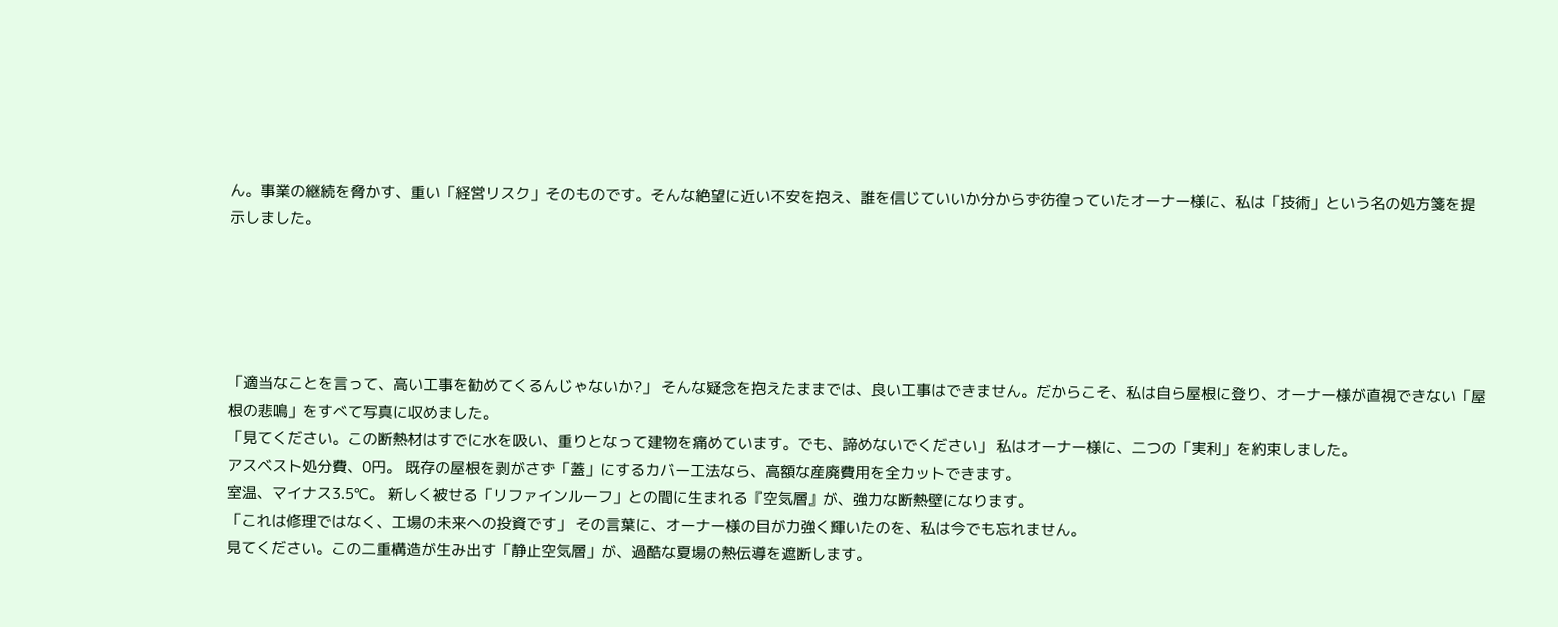ん。事業の継続を脅かす、重い「経営リスク」そのものです。そんな絶望に近い不安を抱え、誰を信じていいか分からず彷徨っていたオーナー様に、私は「技術」という名の処方箋を提示しました。





「適当なことを言って、高い工事を勧めてくるんじゃないか?」 そんな疑念を抱えたままでは、良い工事はできません。だからこそ、私は自ら屋根に登り、オーナー様が直視できない「屋根の悲鳴」をすべて写真に収めました。
「見てください。この断熱材はすでに水を吸い、重りとなって建物を痛めています。でも、諦めないでください」 私はオーナー様に、二つの「実利」を約束しました。
アスベスト処分費、0円。 既存の屋根を剥がさず「蓋」にするカバー工法なら、高額な産廃費用を全カットできます。
室温、マイナス3.5℃。 新しく被せる「リファインルーフ」との間に生まれる『空気層』が、強力な断熱壁になります。
「これは修理ではなく、工場の未来への投資です」 その言葉に、オーナー様の目が力強く輝いたのを、私は今でも忘れません。
見てください。この二重構造が生み出す「静止空気層」が、過酷な夏場の熱伝導を遮断します。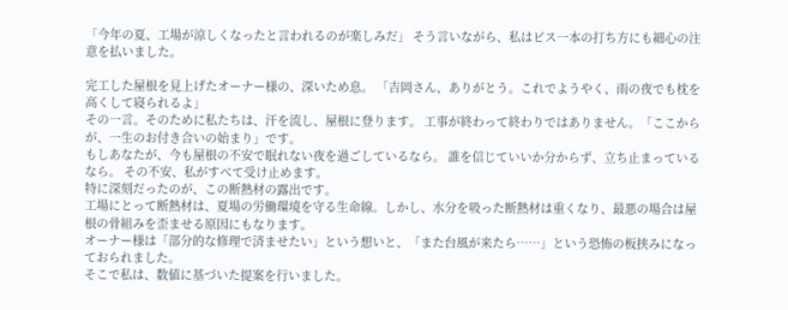「今年の夏、工場が涼しくなったと言われるのが楽しみだ」 そう言いながら、私はビス一本の打ち方にも細心の注意を払いました。

完工した屋根を見上げたオーナー様の、深いため息。 「吉岡さん、ありがとう。これでようやく、雨の夜でも枕を高くして寝られるよ」
その一言。そのために私たちは、汗を流し、屋根に登ります。 工事が終わって終わりではありません。「ここからが、一生のお付き合いの始まり」です。
もしあなたが、今も屋根の不安で眠れない夜を過ごしているなら。 誰を信じていいか分からず、立ち止まっているなら。 その不安、私がすべて受け止めます。
特に深刻だったのが、この断熱材の露出です。
工場にとって断熱材は、夏場の労働環境を守る生命線。しかし、水分を吸った断熱材は重くなり、最悪の場合は屋根の骨組みを歪ませる原因にもなります。
オーナー様は「部分的な修理で済ませたい」という想いと、「また台風が来たら……」という恐怖の板挟みになっておられました。
そこで私は、数値に基づいた提案を行いました。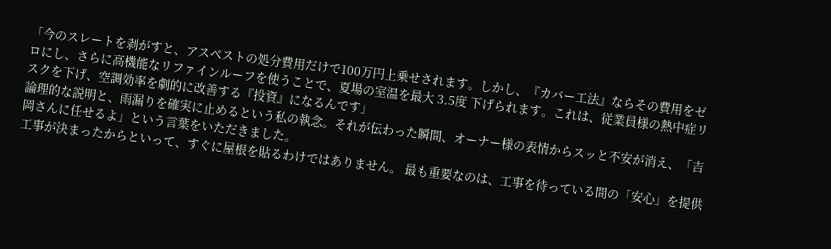「今のスレートを剥がすと、アスベストの処分費用だけで100万円上乗せされます。しかし、『カバー工法』ならその費用をゼロにし、さらに高機能なリファインルーフを使うことで、夏場の室温を最大 3.5度 下げられます。これは、従業員様の熱中症リスクを下げ、空調効率を劇的に改善する『投資』になるんです」
論理的な説明と、雨漏りを確実に止めるという私の執念。それが伝わった瞬間、オーナー様の表情からスッと不安が消え、「吉岡さんに任せるよ」という言葉をいただきました。
工事が決まったからといって、すぐに屋根を貼るわけではありません。 最も重要なのは、工事を待っている間の「安心」を提供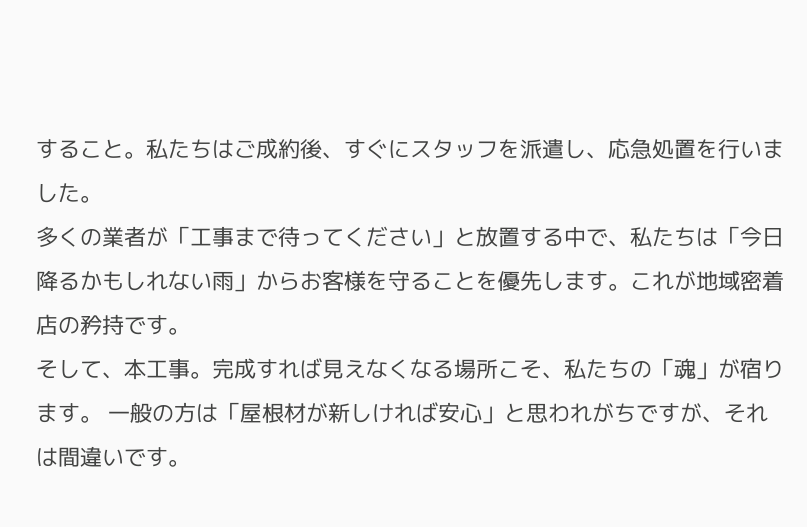すること。私たちはご成約後、すぐにスタッフを派遣し、応急処置を行いました。
多くの業者が「工事まで待ってください」と放置する中で、私たちは「今日降るかもしれない雨」からお客様を守ることを優先します。これが地域密着店の矜持です。
そして、本工事。完成すれば見えなくなる場所こそ、私たちの「魂」が宿ります。 一般の方は「屋根材が新しければ安心」と思われがちですが、それは間違いです。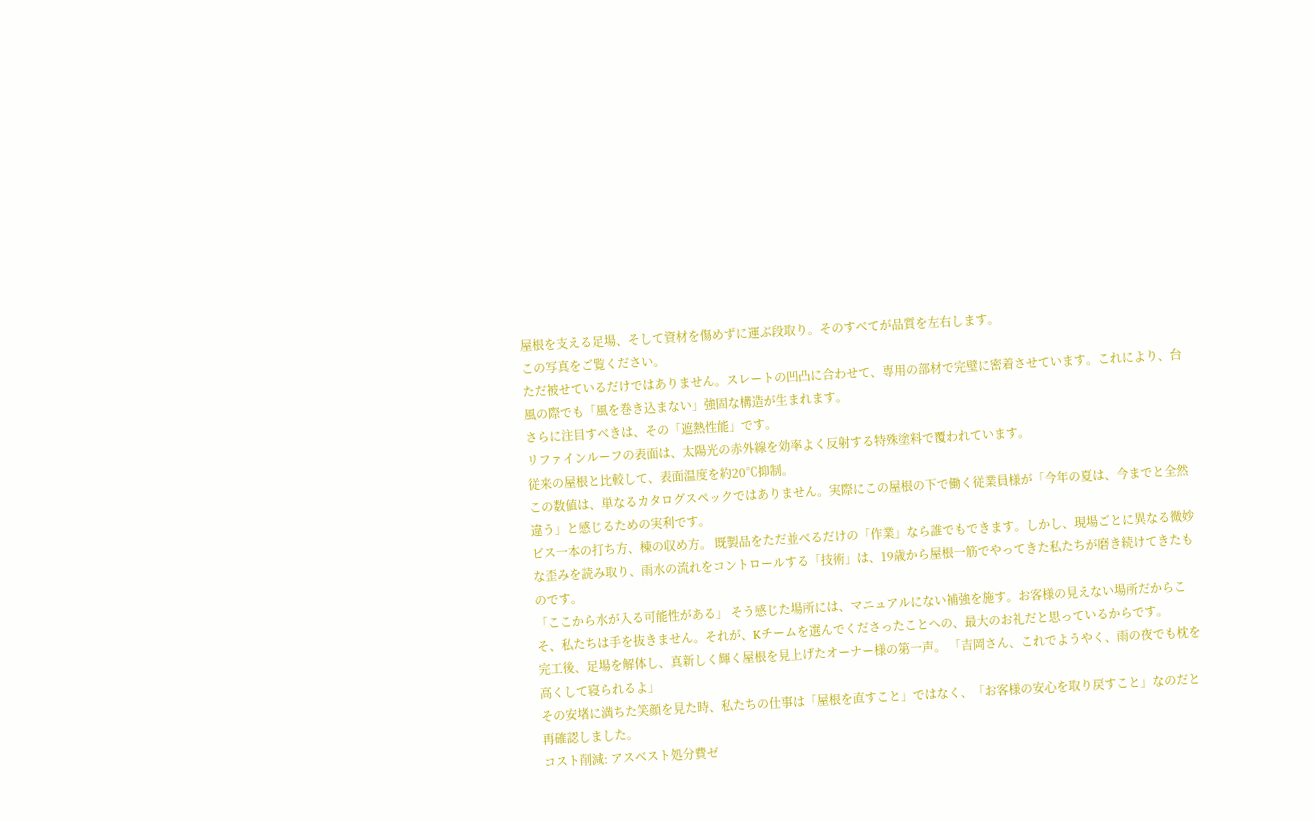屋根を支える足場、そして資材を傷めずに運ぶ段取り。そのすべてが品質を左右します。
この写真をご覧ください。
ただ被せているだけではありません。スレートの凹凸に合わせて、専用の部材で完璧に密着させています。これにより、台風の際でも「風を巻き込まない」強固な構造が生まれます。
さらに注目すべきは、その「遮熱性能」です。
リファインルーフの表面は、太陽光の赤外線を効率よく反射する特殊塗料で覆われています。
従来の屋根と比較して、表面温度を約20℃抑制。
この数値は、単なるカタログスペックではありません。実際にこの屋根の下で働く従業員様が「今年の夏は、今までと全然違う」と感じるための実利です。
ビス一本の打ち方、棟の収め方。 既製品をただ並べるだけの「作業」なら誰でもできます。しかし、現場ごとに異なる微妙な歪みを読み取り、雨水の流れをコントロールする「技術」は、19歳から屋根一筋でやってきた私たちが磨き続けてきたものです。
「ここから水が入る可能性がある」 そう感じた場所には、マニュアルにない補強を施す。お客様の見えない場所だからこそ、私たちは手を抜きません。それが、Kチームを選んでくださったことへの、最大のお礼だと思っているからです。
完工後、足場を解体し、真新しく輝く屋根を見上げたオーナー様の第一声。 「吉岡さん、これでようやく、雨の夜でも枕を高くして寝られるよ」
その安堵に満ちた笑顔を見た時、私たちの仕事は「屋根を直すこと」ではなく、「お客様の安心を取り戻すこと」なのだと再確認しました。
コスト削減: アスベスト処分費ゼ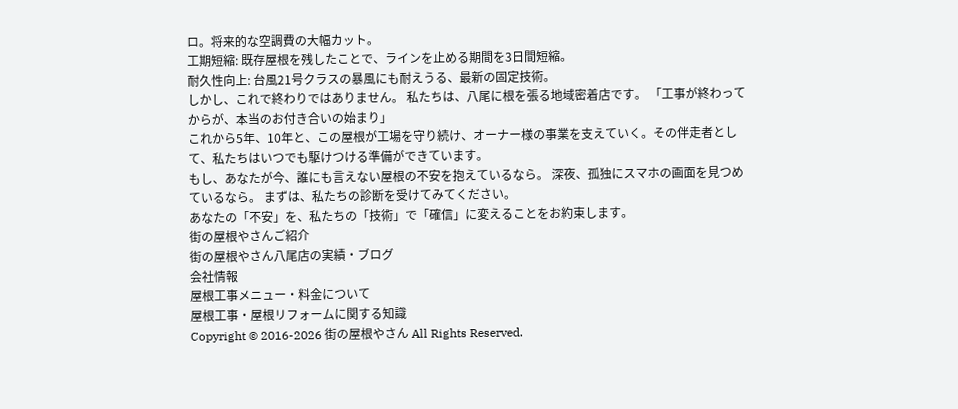ロ。将来的な空調費の大幅カット。
工期短縮: 既存屋根を残したことで、ラインを止める期間を3日間短縮。
耐久性向上: 台風21号クラスの暴風にも耐えうる、最新の固定技術。
しかし、これで終わりではありません。 私たちは、八尾に根を張る地域密着店です。 「工事が終わってからが、本当のお付き合いの始まり」
これから5年、10年と、この屋根が工場を守り続け、オーナー様の事業を支えていく。その伴走者として、私たちはいつでも駆けつける準備ができています。
もし、あなたが今、誰にも言えない屋根の不安を抱えているなら。 深夜、孤独にスマホの画面を見つめているなら。 まずは、私たちの診断を受けてみてください。
あなたの「不安」を、私たちの「技術」で「確信」に変えることをお約束します。
街の屋根やさんご紹介
街の屋根やさん八尾店の実績・ブログ
会社情報
屋根工事メニュー・料金について
屋根工事・屋根リフォームに関する知識
Copyright © 2016-2026 街の屋根やさん All Rights Reserved.